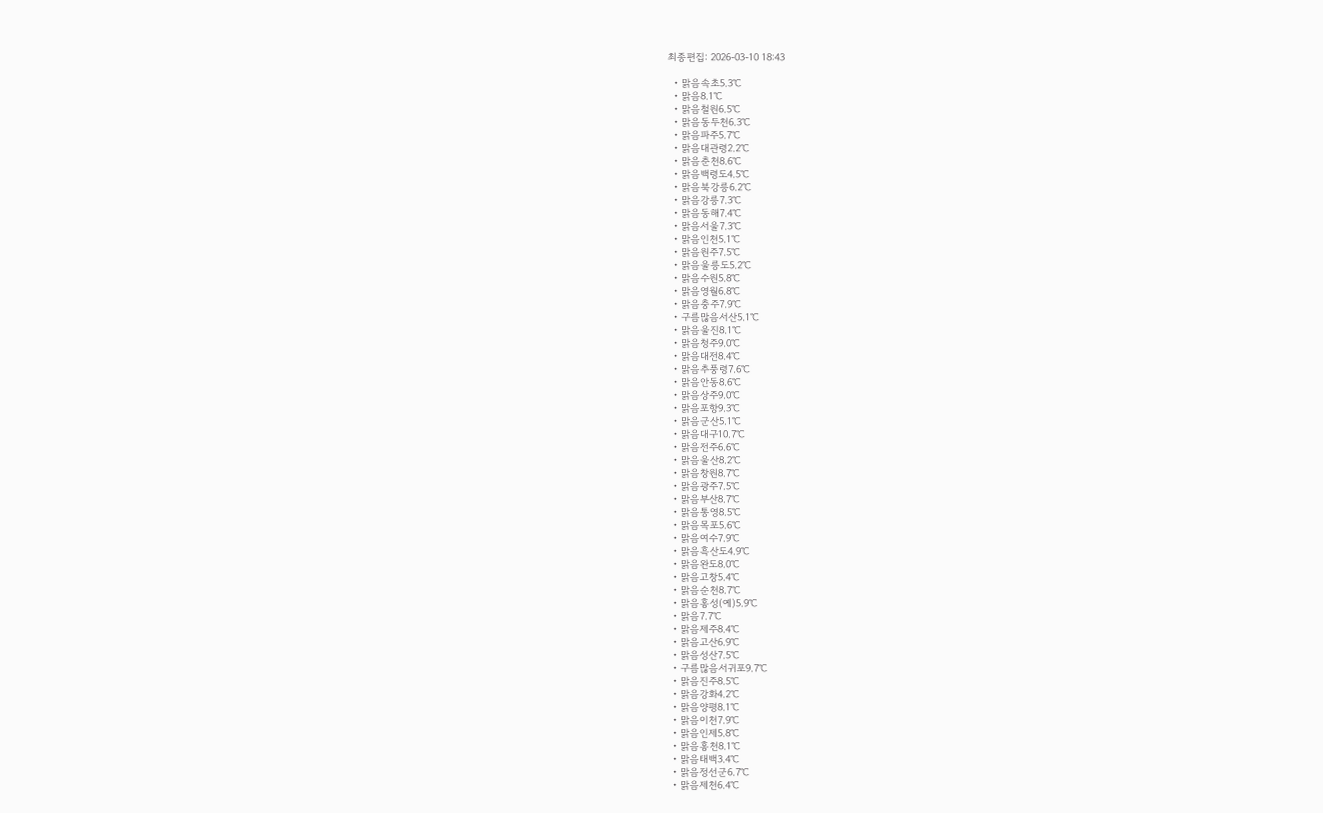최종편집: 2026-03-10 18:43

  • 맑음속초5.3℃
  • 맑음8.1℃
  • 맑음철원6.5℃
  • 맑음동두천6.3℃
  • 맑음파주5.7℃
  • 맑음대관령2.2℃
  • 맑음춘천8.6℃
  • 맑음백령도4.5℃
  • 맑음북강릉6.2℃
  • 맑음강릉7.3℃
  • 맑음동해7.4℃
  • 맑음서울7.3℃
  • 맑음인천5.1℃
  • 맑음원주7.5℃
  • 맑음울릉도5.2℃
  • 맑음수원5.8℃
  • 맑음영월6.8℃
  • 맑음충주7.9℃
  • 구름많음서산5.1℃
  • 맑음울진8.1℃
  • 맑음청주9.0℃
  • 맑음대전8.4℃
  • 맑음추풍령7.6℃
  • 맑음안동8.6℃
  • 맑음상주9.0℃
  • 맑음포항9.3℃
  • 맑음군산5.1℃
  • 맑음대구10.7℃
  • 맑음전주6.6℃
  • 맑음울산8.2℃
  • 맑음창원8.7℃
  • 맑음광주7.5℃
  • 맑음부산8.7℃
  • 맑음통영8.5℃
  • 맑음목포5.6℃
  • 맑음여수7.9℃
  • 맑음흑산도4.9℃
  • 맑음완도8.0℃
  • 맑음고창5.4℃
  • 맑음순천8.7℃
  • 맑음홍성(예)5.9℃
  • 맑음7.7℃
  • 맑음제주8.4℃
  • 맑음고산6.9℃
  • 맑음성산7.5℃
  • 구름많음서귀포9.7℃
  • 맑음진주8.5℃
  • 맑음강화4.2℃
  • 맑음양평8.1℃
  • 맑음이천7.9℃
  • 맑음인제5.8℃
  • 맑음홍천8.1℃
  • 맑음태백3.4℃
  • 맑음정선군6.7℃
  • 맑음제천6.4℃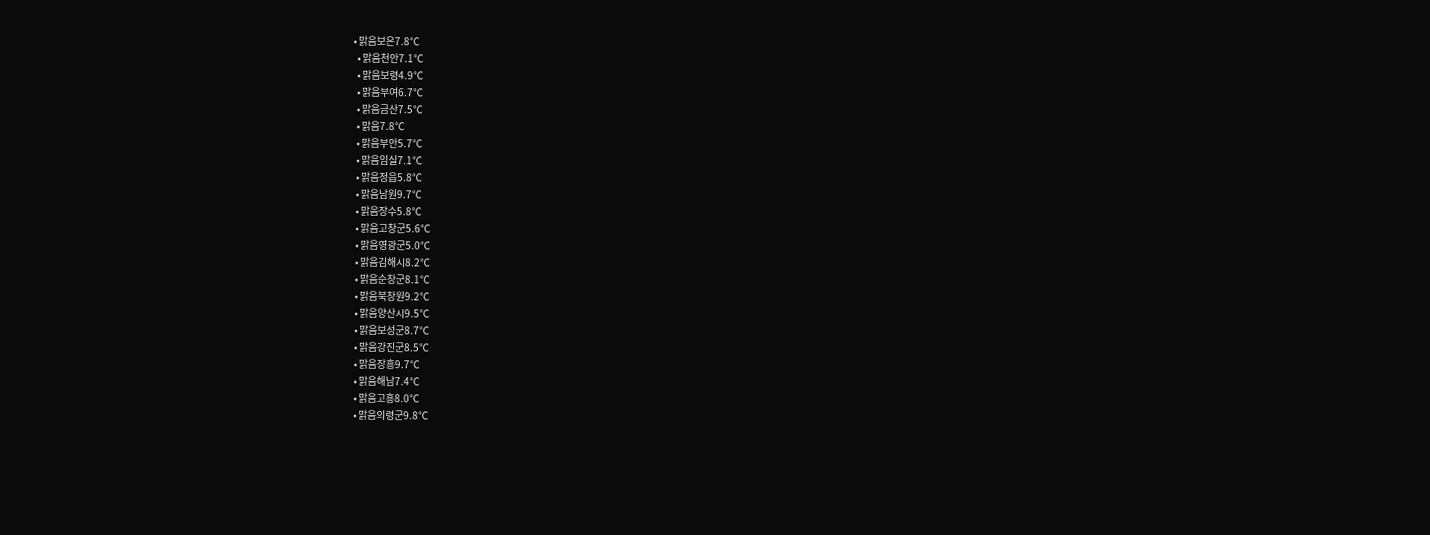• 맑음보은7.8℃
  • 맑음천안7.1℃
  • 맑음보령4.9℃
  • 맑음부여6.7℃
  • 맑음금산7.5℃
  • 맑음7.8℃
  • 맑음부안5.7℃
  • 맑음임실7.1℃
  • 맑음정읍5.8℃
  • 맑음남원9.7℃
  • 맑음장수5.8℃
  • 맑음고창군5.6℃
  • 맑음영광군5.0℃
  • 맑음김해시8.2℃
  • 맑음순창군8.1℃
  • 맑음북창원9.2℃
  • 맑음양산시9.5℃
  • 맑음보성군8.7℃
  • 맑음강진군8.5℃
  • 맑음장흥9.7℃
  • 맑음해남7.4℃
  • 맑음고흥8.0℃
  • 맑음의령군9.8℃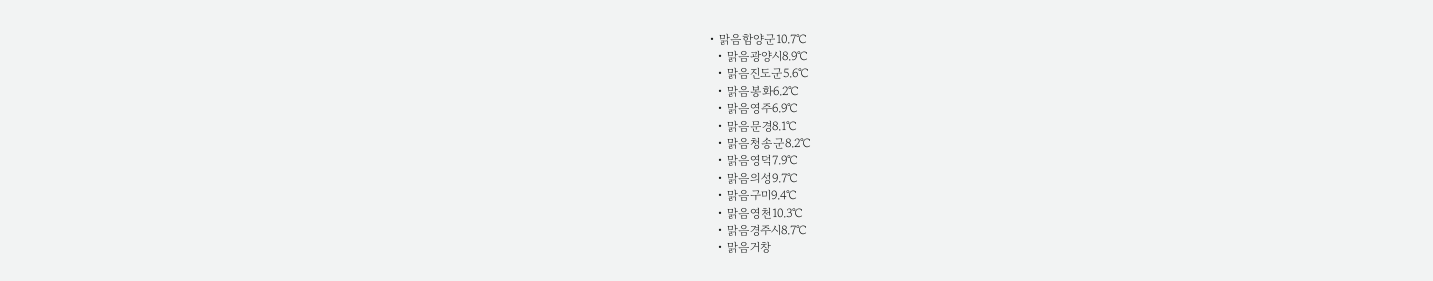• 맑음함양군10.7℃
  • 맑음광양시8.9℃
  • 맑음진도군5.6℃
  • 맑음봉화6.2℃
  • 맑음영주6.9℃
  • 맑음문경8.1℃
  • 맑음청송군8.2℃
  • 맑음영덕7.9℃
  • 맑음의성9.7℃
  • 맑음구미9.4℃
  • 맑음영천10.3℃
  • 맑음경주시8.7℃
  • 맑음거창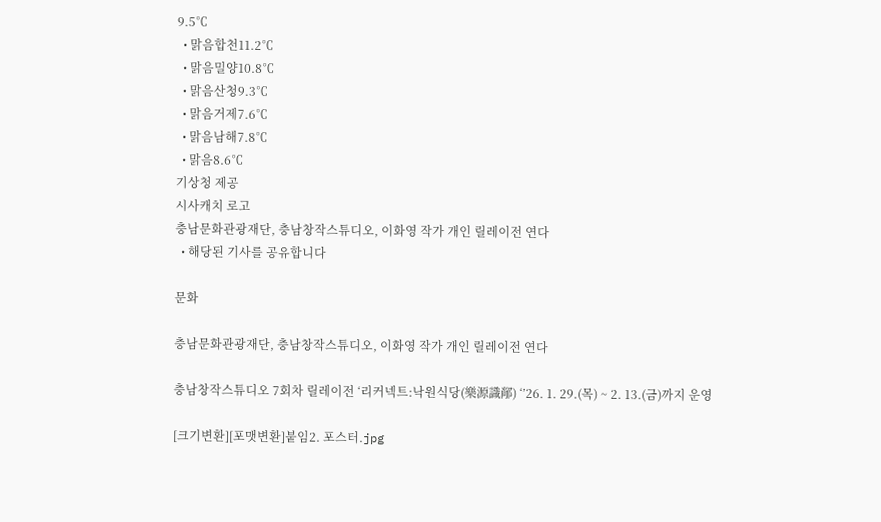9.5℃
  • 맑음합천11.2℃
  • 맑음밀양10.8℃
  • 맑음산청9.3℃
  • 맑음거제7.6℃
  • 맑음남해7.8℃
  • 맑음8.6℃
기상청 제공
시사캐치 로고
충남문화관광재단, 충남창작스튜디오, 이화영 작가 개인 릴레이전 연다
  • 해당된 기사를 공유합니다

문화

충남문화관광재단, 충남창작스튜디오, 이화영 작가 개인 릴레이전 연다

충남창작스튜디오 7회차 릴레이전 ‘리커넥트:낙원식당(樂源識䣊) ‘’26. 1. 29.(목) ~ 2. 13.(금)까지 운영

[크기변환][포맷변환]붙임2. 포스터.jpg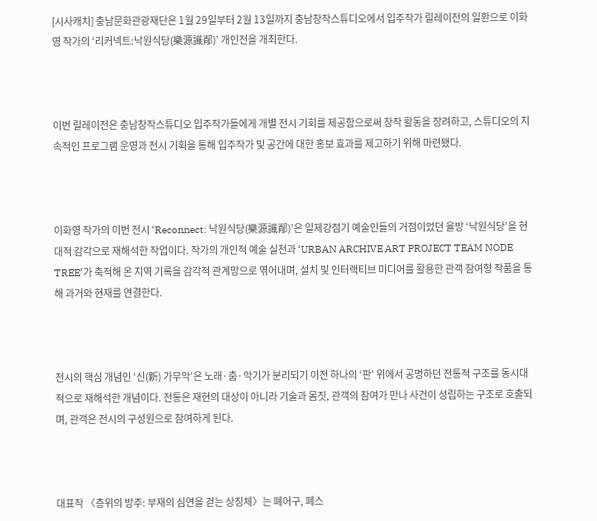[시사캐치] 충남문화관광재단은 1월 29일부터 2월 13일까지 충남창작스튜디오에서 입주작가 릴레이전의 일환으로 이화영 작가의 ‘리커넥트:낙원식당(樂源識䣊)’ 개인전을 개최한다.



이번 릴레이전은 충남창작스튜디오 입주작가들에게 개별 전시 기회를 제공함으로써 창작 활동을 장려하고, 스튜디오의 지속적인 프로그램 운영과 전시 기획을 통해 입주작가 및 공간에 대한 홍보 효과를 제고하기 위해 마련됐다.



이화영 작가의 이번 전시 ‘Reconnect: 낙원식당(樂源識䣊)’은 일제강점기 예술인들의 거점이었던 율방 ‘낙원식당’을 현대적 감각으로 재해석한 작업이다. 작가의 개인적 예술 실천과 ‘URBAN ARCHIVE ART PROJECT TEAM NODE TREE’가 축적해 온 지역 기록을 감각적 관계망으로 엮어내며, 설치 및 인터랙티브 미디어를 활용한 관객 참여형 작품을 통해 과거와 현재를 연결한다.



전시의 핵심 개념인 ‘신(新) 가무악’은 노래·춤·악기가 분리되기 이전 하나의 ‘판’ 위에서 공명하던 전통적 구조를 동시대적으로 재해석한 개념이다. 전통은 재현의 대상이 아니라 기술과 몸짓, 관객의 참여가 만나 사건이 성립하는 구조로 호출되며, 관객은 전시의 구성원으로 참여하게 된다.



대표작 〈층위의 방주: 부재의 심연을 걷는 상징체〉는 폐어구, 폐스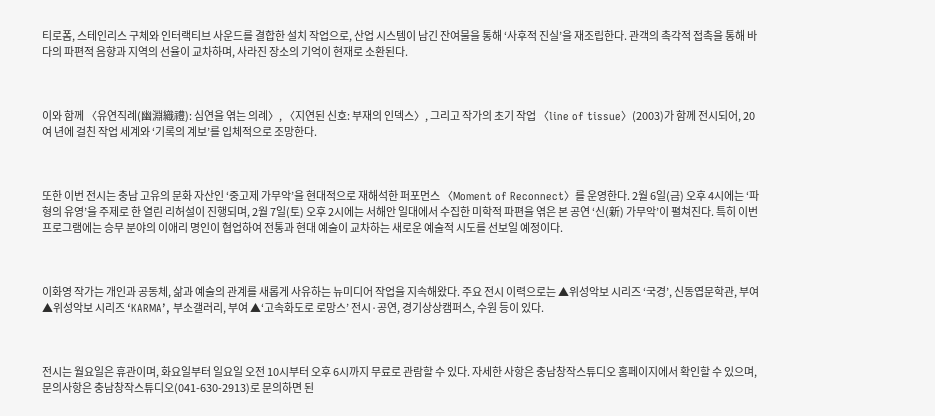티로폼, 스테인리스 구체와 인터랙티브 사운드를 결합한 설치 작업으로, 산업 시스템이 남긴 잔여물을 통해 ‘사후적 진실’을 재조립한다. 관객의 촉각적 접촉을 통해 바다의 파편적 음향과 지역의 선율이 교차하며, 사라진 장소의 기억이 현재로 소환된다.



이와 함께 〈유연직례(幽淵織禮): 심연을 엮는 의례〉, 〈지연된 신호: 부재의 인덱스〉, 그리고 작가의 초기 작업 〈line of tissue〉(2003)가 함께 전시되어, 20여 년에 걸친 작업 세계와 ‘기록의 계보’를 입체적으로 조망한다.



또한 이번 전시는 충남 고유의 문화 자산인 ‘중고제 가무악’을 현대적으로 재해석한 퍼포먼스 〈Moment of Reconnect〉를 운영한다. 2월 6일(금) 오후 4시에는 ‘파형의 유영’을 주제로 한 열린 리허설이 진행되며, 2월 7일(토) 오후 2시에는 서해안 일대에서 수집한 미학적 파편을 엮은 본 공연 ‘신(新) 가무악’이 펼쳐진다. 특히 이번 프로그램에는 승무 분야의 이애리 명인이 협업하여 전통과 현대 예술이 교차하는 새로운 예술적 시도를 선보일 예정이다.



이화영 작가는 개인과 공동체, 삶과 예술의 관계를 새롭게 사유하는 뉴미디어 작업을 지속해왔다. 주요 전시 이력으로는 ▲위성악보 시리즈 ‘국경’, 신동엽문학관, 부여 ▲위성악보 시리즈 ‘KARMA’, 부소갤러리, 부여 ▲‘고속화도로 로망스’ 전시·공연, 경기상상캠퍼스, 수원 등이 있다.



전시는 월요일은 휴관이며, 화요일부터 일요일 오전 10시부터 오후 6시까지 무료로 관람할 수 있다. 자세한 사항은 충남창작스튜디오 홈페이지에서 확인할 수 있으며, 문의사항은 충남창작스튜디오(041-630-2913)로 문의하면 된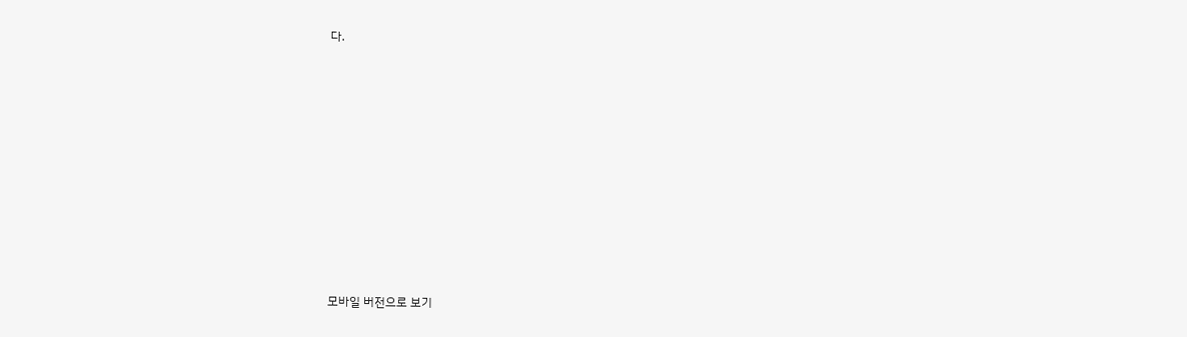다.
















모바일 버전으로 보기